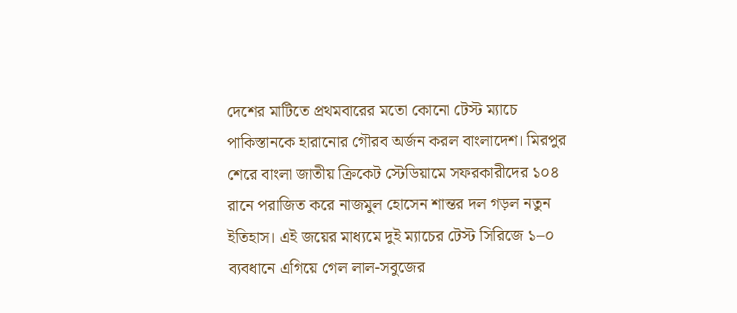দেশের মাটিতে প্রথমবারের মতো কোনো টেস্ট ম্যাচে পাকিস্তানকে হারানোর গৌরব অর্জন করল বাংলাদেশ। মিরপুর শেরে বাংলা জাতীয় ক্রিকেট স্টেডিয়ামে সফরকারীদের ১০৪ রানে পরাজিত করে নাজমুল হোসেন শান্তর দল গড়ল নতুন ইতিহাস। এই জয়ের মাধ্যমে দুই ম্যাচের টেস্ট সিরিজে ১–০ ব্যবধানে এগিয়ে গেল লাল-সবুজের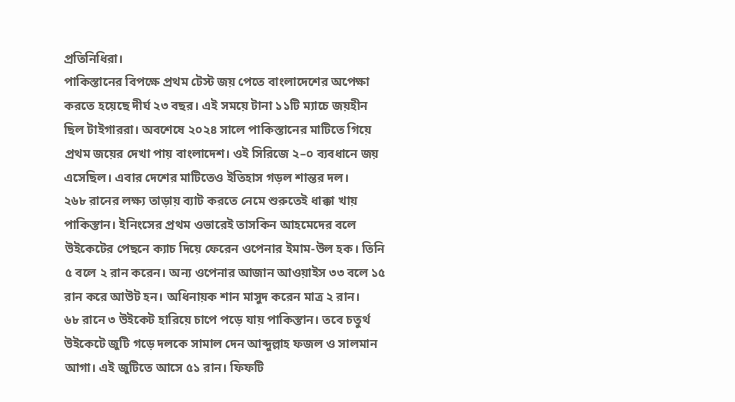প্রতিনিধিরা।
পাকিস্তানের বিপক্ষে প্রথম টেস্ট জয় পেতে বাংলাদেশের অপেক্ষা করতে হয়েছে দীর্ঘ ২৩ বছর। এই সময়ে টানা ১১টি ম্যাচে জয়হীন ছিল টাইগাররা। অবশেষে ২০২৪ সালে পাকিস্তানের মাটিতে গিয়ে প্রথম জয়ের দেখা পায় বাংলাদেশ। ওই সিরিজে ২–০ ব্যবধানে জয় এসেছিল। এবার দেশের মাটিতেও ইতিহাস গড়ল শান্তর দল।
২৬৮ রানের লক্ষ্য তাড়ায় ব্যাট করতে নেমে শুরুতেই ধাক্কা খায় পাকিস্তান। ইনিংসের প্রথম ওভারেই তাসকিন আহমেদের বলে উইকেটের পেছনে ক্যাচ দিয়ে ফেরেন ওপেনার ইমাম-উল হক। তিনি ৫ বলে ২ রান করেন। অন্য ওপেনার আজান আওয়াইস ৩৩ বলে ১৫ রান করে আউট হন। অধিনায়ক শান মাসুদ করেন মাত্র ২ রান।
৬৮ রানে ৩ উইকেট হারিয়ে চাপে পড়ে যায় পাকিস্তান। তবে চতুর্থ উইকেটে জুটি গড়ে দলকে সামাল দেন আব্দুল্লাহ ফজল ও সালমান আগা। এই জুটিতে আসে ৫১ রান। ফিফটি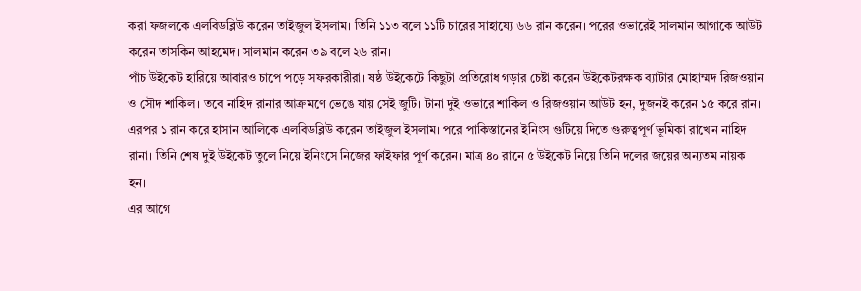করা ফজলকে এলবিডব্লিউ করেন তাইজুল ইসলাম। তিনি ১১৩ বলে ১১টি চারের সাহায্যে ৬৬ রান করেন। পরের ওভারেই সালমান আগাকে আউট করেন তাসকিন আহমেদ। সালমান করেন ৩৯ বলে ২৬ রান।
পাঁচ উইকেট হারিয়ে আবারও চাপে পড়ে সফরকারীরা। ষষ্ঠ উইকেটে কিছুটা প্রতিরোধ গড়ার চেষ্টা করেন উইকেটরক্ষক ব্যাটার মোহাম্মদ রিজওয়ান ও সৌদ শাকিল। তবে নাহিদ রানার আক্রমণে ভেঙে যায় সেই জুটি। টানা দুই ওভারে শাকিল ও রিজওয়ান আউট হন, দুজনই করেন ১৫ করে রান।
এরপর ১ রান করে হাসান আলিকে এলবিডব্লিউ করেন তাইজুল ইসলাম। পরে পাকিস্তানের ইনিংস গুটিয়ে দিতে গুরুত্বপূর্ণ ভূমিকা রাখেন নাহিদ রানা। তিনি শেষ দুই উইকেট তুলে নিয়ে ইনিংসে নিজের ফাইফার পূর্ণ করেন। মাত্র ৪০ রানে ৫ উইকেট নিয়ে তিনি দলের জয়ের অন্যতম নায়ক হন।
এর আগে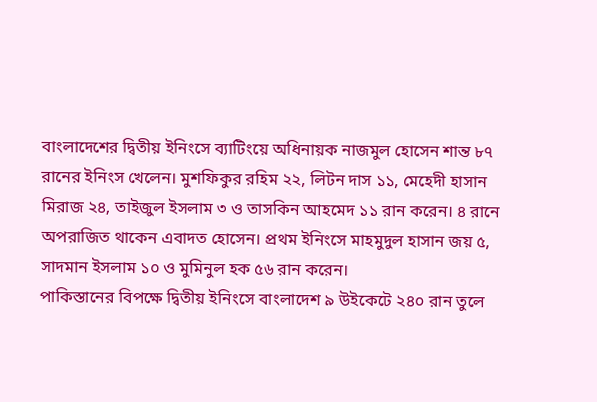বাংলাদেশের দ্বিতীয় ইনিংসে ব্যাটিংয়ে অধিনায়ক নাজমুল হোসেন শান্ত ৮৭ রানের ইনিংস খেলেন। মুশফিকুর রহিম ২২, লিটন দাস ১১, মেহেদী হাসান মিরাজ ২৪, তাইজুল ইসলাম ৩ ও তাসকিন আহমেদ ১১ রান করেন। ৪ রানে অপরাজিত থাকেন এবাদত হোসেন। প্রথম ইনিংসে মাহমুদুল হাসান জয় ৫, সাদমান ইসলাম ১০ ও মুমিনুল হক ৫৬ রান করেন।
পাকিস্তানের বিপক্ষে দ্বিতীয় ইনিংসে বাংলাদেশ ৯ উইকেটে ২৪০ রান তুলে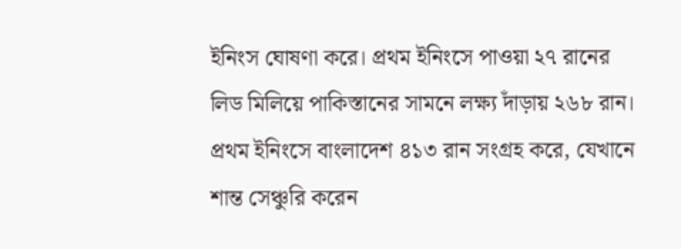ইনিংস ঘোষণা করে। প্রথম ইনিংসে পাওয়া ২৭ রানের লিড মিলিয়ে পাকিস্তানের সামনে লক্ষ্য দাঁড়ায় ২৬৮ রান।
প্রথম ইনিংসে বাংলাদেশ ৪১৩ রান সংগ্রহ করে, যেখানে শান্ত সেঞ্চুরি করেন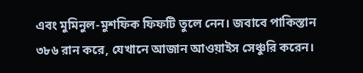এবং মুমিনুল-মুশফিক ফিফটি তুলে নেন। জবাবে পাকিস্তান ৩৮৬ রান করে, যেখানে আজান আওয়াইস সেঞ্চুরি করেন।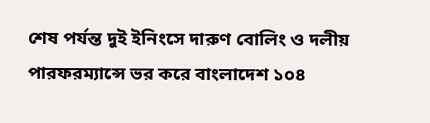শেষ পর্যন্ত দুই ইনিংসে দারুণ বোলিং ও দলীয় পারফরম্যান্সে ভর করে বাংলাদেশ ১০৪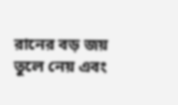রানের বড় জয় তুলে নেয় এবং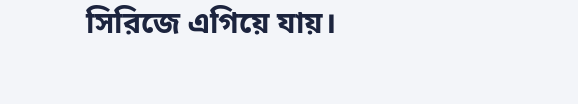সিরিজে এগিয়ে যায়।